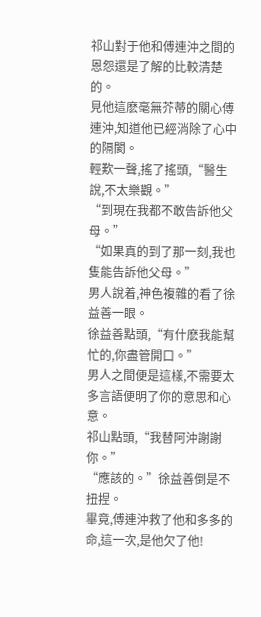祁山對于他和傅連沖之間的恩怨還是了解的比較清楚的。
見他這麽毫無芥蒂的關心傅連沖,知道他已經消除了心中的隔閡。
輕歎一聲,搖了搖頭,“醫生說,不太樂觀。”
“到現在我都不敢告訴他父母。”
“如果真的到了那一刻,我也隻能告訴他父母。”
男人說着,神色複雜的看了徐益善一眼。
徐益善點頭,“有什麽我能幫忙的,你盡管開口。”
男人之間便是這樣,不需要太多言語便明了你的意思和心意。
祁山點頭,“我替阿沖謝謝你。”
“應該的。”徐益善倒是不扭捏。
畢竟,傅連沖救了他和多多的命,這一次,是他欠了他!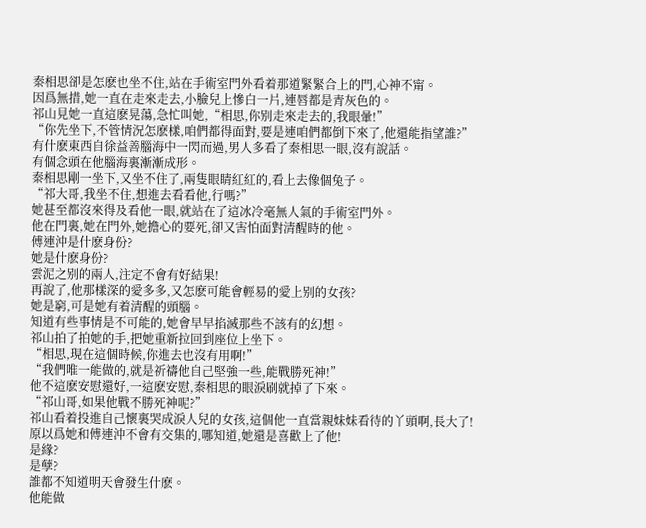秦相思卻是怎麽也坐不住,站在手術室門外看着那道緊緊合上的門,心神不甯。
因爲無措,她一直在走來走去,小臉兒上慘白一片,連唇都是青灰色的。
祁山見她一直這麽晃蕩,急忙叫她,“相思,你别走來走去的,我眼暈!”
“你先坐下,不管情況怎麽樣,咱們都得面對,要是連咱們都倒下來了,他還能指望誰?”
有什麽東西自徐益善腦海中一閃而過,男人多看了秦相思一眼,沒有說話。
有個念頭在他腦海裏漸漸成形。
秦相思剛一坐下,又坐不住了,兩隻眼睛紅紅的,看上去像個兔子。
“祁大哥,我坐不住,想進去看看他,行嗎?”
她甚至都沒來得及看他一眼,就站在了這冰冷毫無人氣的手術室門外。
他在門裏,她在門外,她擔心的要死,卻又害怕面對清醒時的他。
傅連沖是什麽身份?
她是什麽身份?
雲泥之别的兩人,注定不會有好結果!
再說了,他那樣深的愛多多,又怎麽可能會輕易的愛上别的女孩?
她是窮,可是她有着清醒的頭腦。
知道有些事情是不可能的,她會早早掐滅那些不該有的幻想。
祁山拍了拍她的手,把她重新拉回到座位上坐下。
“相思,現在這個時候,你進去也沒有用啊!”
“我們唯一能做的,就是祈禱他自己堅強一些,能戰勝死神!”
他不這麽安慰還好,一這麽安慰,秦相思的眼淚刷就掉了下來。
“祁山哥,如果他戰不勝死神呢?”
祁山看着投進自己懷裏哭成淚人兒的女孩,這個他一直當親妹妹看待的丫頭啊,長大了!
原以爲她和傅連沖不會有交集的,哪知道,她還是喜歡上了他!
是緣?
是孽?
誰都不知道明天會發生什麽。
他能做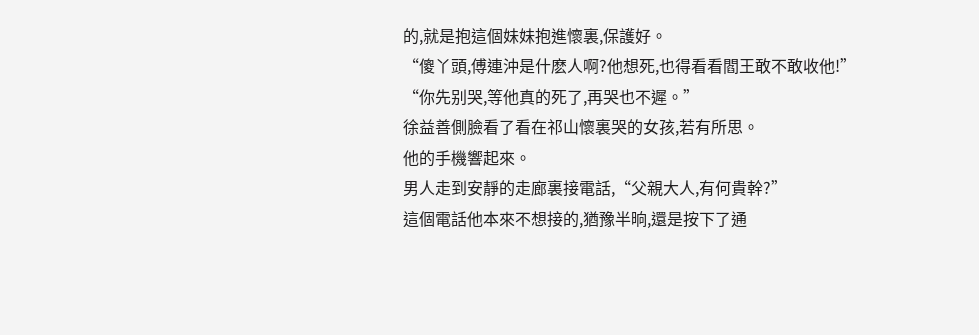的,就是抱這個妹妹抱進懷裏,保護好。
“傻丫頭,傅連沖是什麽人啊?他想死,也得看看閻王敢不敢收他!”
“你先别哭,等他真的死了,再哭也不遲。”
徐益善側臉看了看在祁山懷裏哭的女孩,若有所思。
他的手機響起來。
男人走到安靜的走廊裏接電話,“父親大人,有何貴幹?”
這個電話他本來不想接的,猶豫半晌,還是按下了通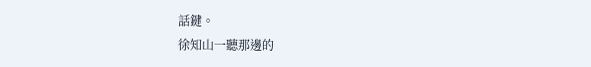話鍵。
徐知山一聽那邊的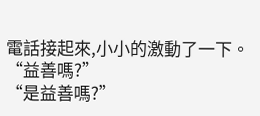電話接起來,小小的激動了一下。
“益善嗎?”
“是益善嗎?”